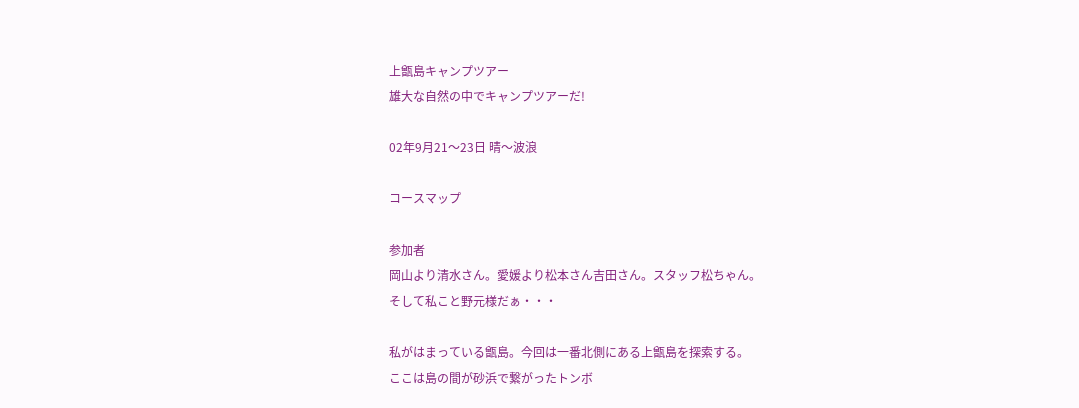上甑島キャンプツアー
雄大な自然の中でキャンプツアーだ!

02年9月21〜23日 晴〜波浪

コースマップ

参加者
岡山より清水さん。愛媛より松本さん吉田さん。スタッフ松ちゃん。
そして私こと野元様だぁ・・・

私がはまっている甑島。今回は一番北側にある上甑島を探索する。
ここは島の間が砂浜で繋がったトンボ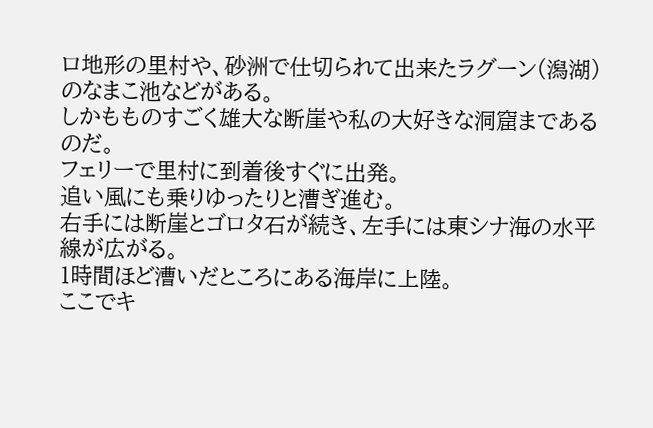ロ地形の里村や、砂洲で仕切られて出来たラグーン(潟湖)のなまこ池などがある。
しかもものすごく雄大な断崖や私の大好きな洞窟まであるのだ。
フェリーで里村に到着後すぐに出発。
追い風にも乗りゆったりと漕ぎ進む。
右手には断崖とゴロタ石が続き、左手には東シナ海の水平線が広がる。
1時間ほど漕いだところにある海岸に上陸。
ここでキ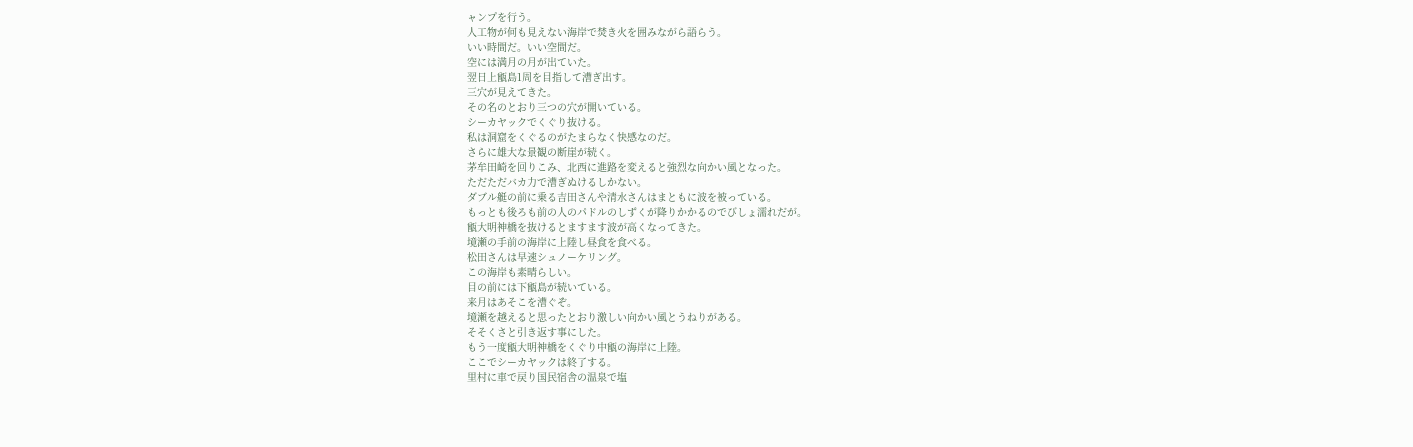ャンプを行う。
人工物が何も見えない海岸で焚き火を囲みながら語らう。
いい時間だ。いい空間だ。
空には満月の月が出ていた。
翌日上甑島1周を目指して漕ぎ出す。
三穴が見えてきた。
その名のとおり三つの穴が開いている。
シーカヤックでくぐり抜ける。
私は洞窟をくぐるのがたまらなく快感なのだ。
さらに雄大な景観の断崖が続く。
茅牟田崎を回りこみ、北西に進路を変えると強烈な向かい風となった。
ただただバカ力で漕ぎぬけるしかない。
ダブル艇の前に乗る吉田さんや清水さんはまともに波を被っている。
もっとも後ろも前の人のパドルのしずくが降りかかるのでびしょ濡れだが。
甑大明神橋を抜けるとますます波が高くなってきた。
境瀬の手前の海岸に上陸し昼食を食べる。
松田さんは早速シュノーケリング。
この海岸も素晴らしい。
目の前には下甑島が続いている。
来月はあそこを漕ぐぞ。
境瀬を越えると思ったとおり激しい向かい風とうねりがある。
そそくさと引き返す事にした。
もう一度甑大明神橋をくぐり中甑の海岸に上陸。
ここでシーカヤックは終了する。
里村に車で戻り国民宿舎の温泉で塩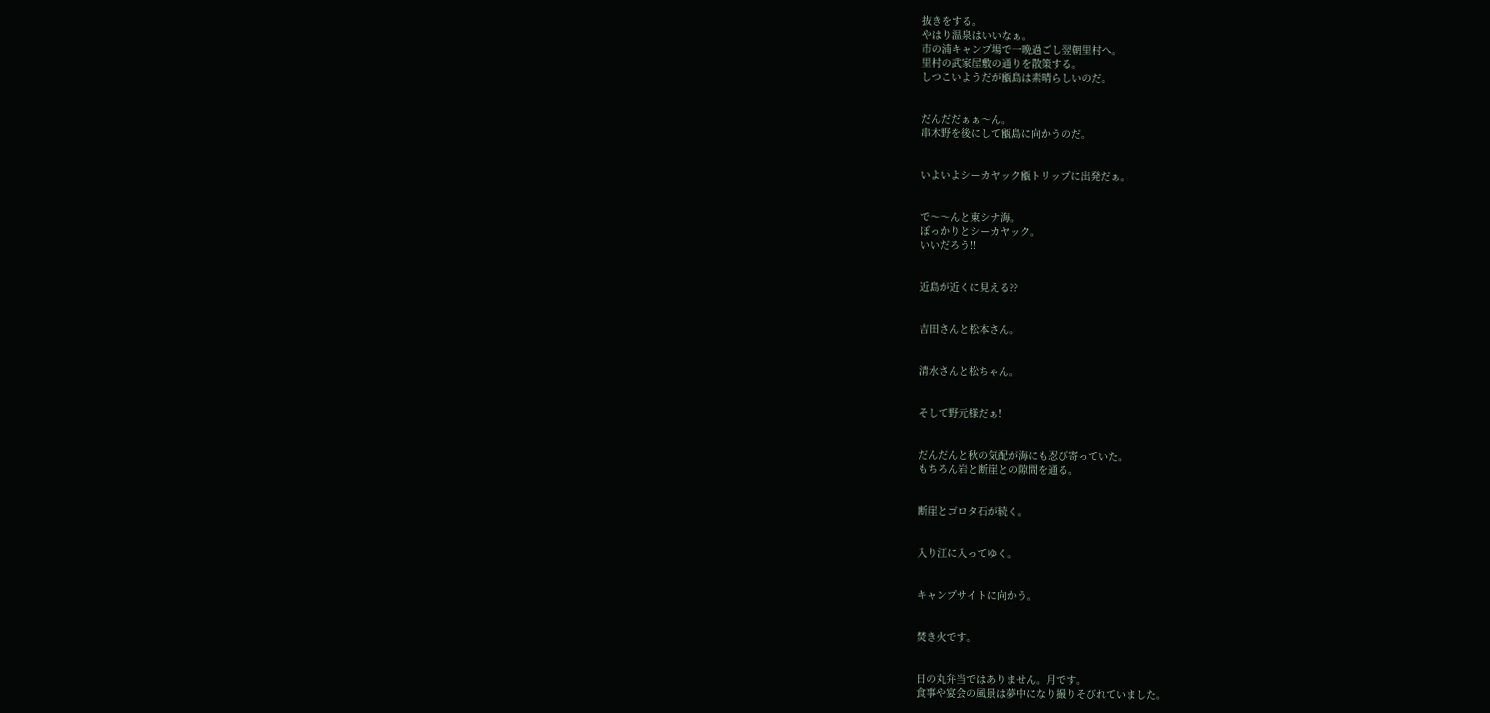抜きをする。
やはり温泉はいいなぁ。
市の浦キャンプ場で一晩過ごし翌朝里村へ。
里村の武家屋敷の通りを散策する。
しつこいようだが甑島は素晴らしいのだ。


だんだだぁぁ〜ん。
串木野を後にして甑島に向かうのだ。


いよいよシーカヤック甑トリップに出発だぁ。


で〜〜んと東シナ海。
ぽっかりとシーカヤック。
いいだろう!!


近島が近くに見える??


吉田さんと松本さん。


清水さんと松ちゃん。


そして野元様だぁ!


だんだんと秋の気配が海にも忍び寄っていた。
もちろん岩と断崖との隙間を通る。


断崖とゴロタ石が続く。


入り江に入ってゆく。


キャンプサイトに向かう。


焚き火です。


日の丸弁当ではありません。月です。
食事や宴会の風景は夢中になり撮りそびれていました。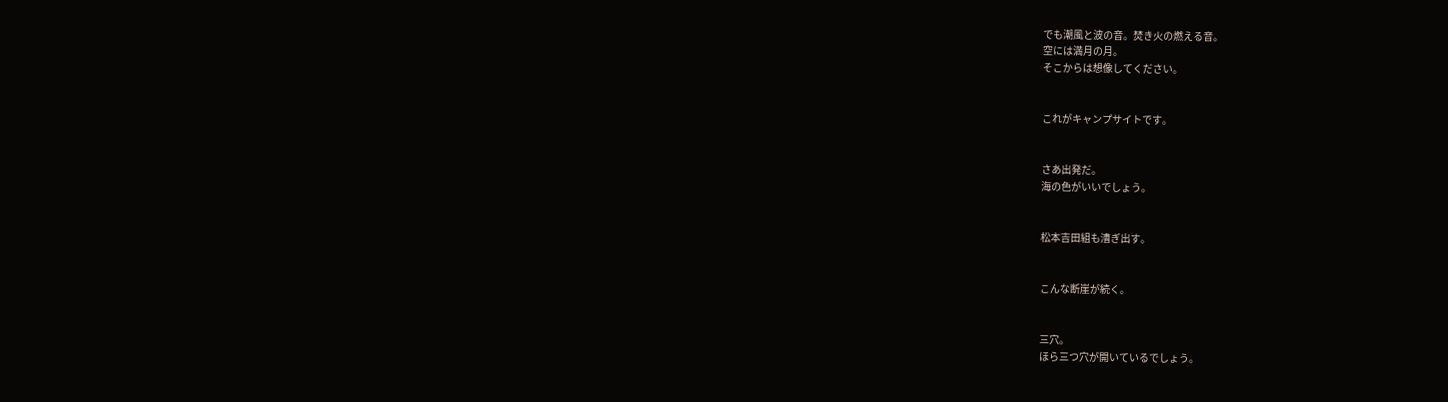でも潮風と波の音。焚き火の燃える音。
空には満月の月。
そこからは想像してください。


これがキャンプサイトです。


さあ出発だ。
海の色がいいでしょう。


松本吉田組も漕ぎ出す。


こんな断崖が続く。


三穴。
ほら三つ穴が開いているでしょう。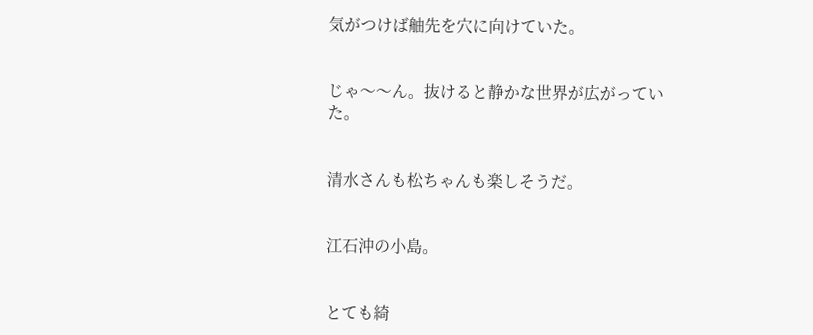気がつけば舳先を穴に向けていた。


じゃ〜〜ん。抜けると静かな世界が広がっていた。


清水さんも松ちゃんも楽しそうだ。


江石沖の小島。


とても綺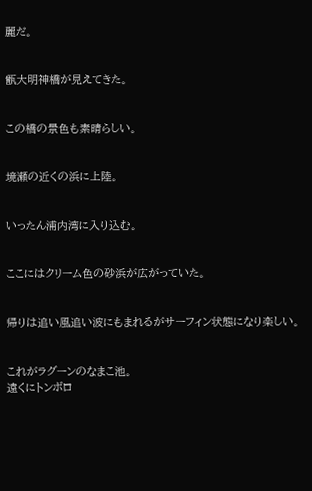麗だ。


甑大明神橋が見えてきた。


この橋の景色も素晴らしい。


境瀬の近くの浜に上陸。


いったん浦内湾に入り込む。


ここにはクリーム色の砂浜が広がっていた。


帰りは追い風追い波にもまれるがサーフィン状態になり楽しい。


これがラグーンのなまこ池。
遠くにトンボロ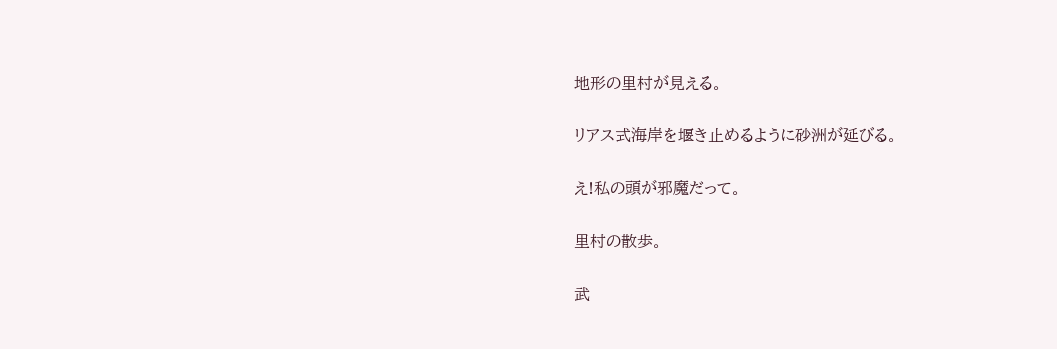地形の里村が見える。


リアス式海岸を堰き止めるように砂洲が延びる。


え!私の頭が邪魔だって。


里村の散歩。


武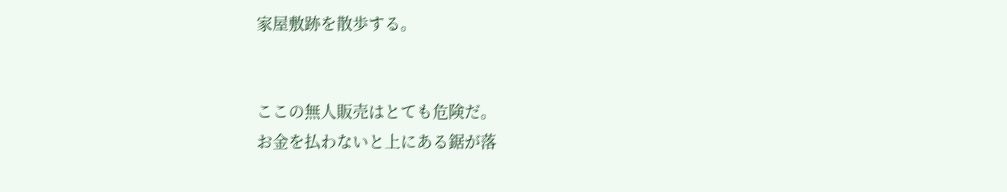家屋敷跡を散歩する。


ここの無人販売はとても危険だ。
お金を払わないと上にある鋸が落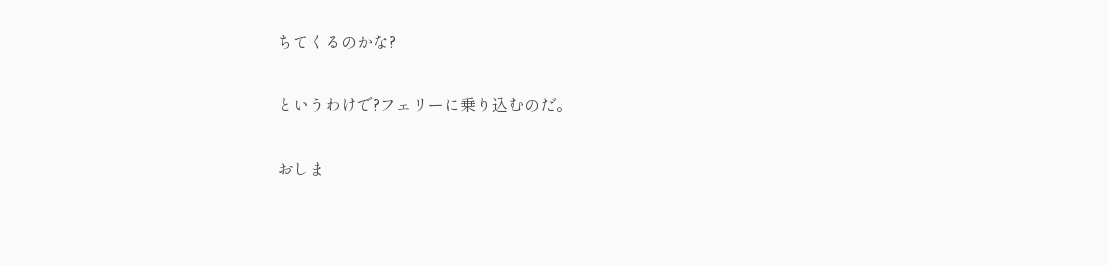ちてくるのかな?


というわけで?フェリーに乗り込むのだ。


おしま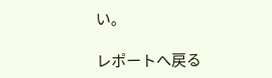い。

レポートへ戻る